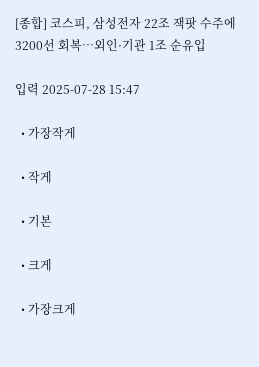[종합] 코스피, 삼성전자 22조 잭팟 수주에 3200선 회복…외인·기관 1조 순유입

입력 2025-07-28 15:47

  • 가장작게

  • 작게

  • 기본

  • 크게

  • 가장크게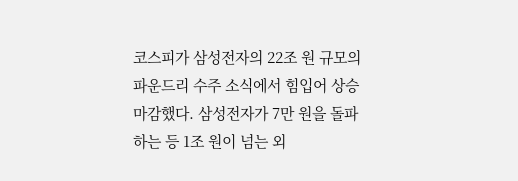코스피가 삼성전자의 22조 원 규모의 파운드리 수주 소식에서 힘입어 상승 마감했다. 삼성전자가 7만 원을 돌파하는 등 1조 원이 넘는 외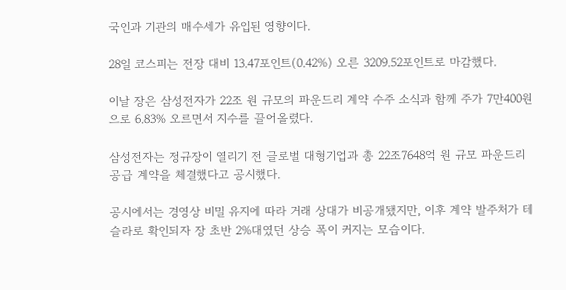국인과 기관의 매수세가 유입된 영향이다.

28일 코스피는 전장 대비 13.47포인트(0.42%) 오른 3209.52포인트로 마감했다.

이날 장은 삼성전자가 22조 원 규모의 파운드리 계약 수주 소식과 함께 주가 7만400원으로 6.83% 오르면서 지수를 끌어올렸다.

삼성전자는 정규장이 열리기 전 글로벌 대형기업과 총 22조7648억 원 규모 파운드리 공급 계약을 체결했다고 공시했다.

공시에서는 경영상 비밀 유지에 따라 거래 상대가 비공개됐지만, 이후 계약 발주처가 테슬라로 확인되자 장 초반 2%대였던 상승 폭이 커지는 모습이다.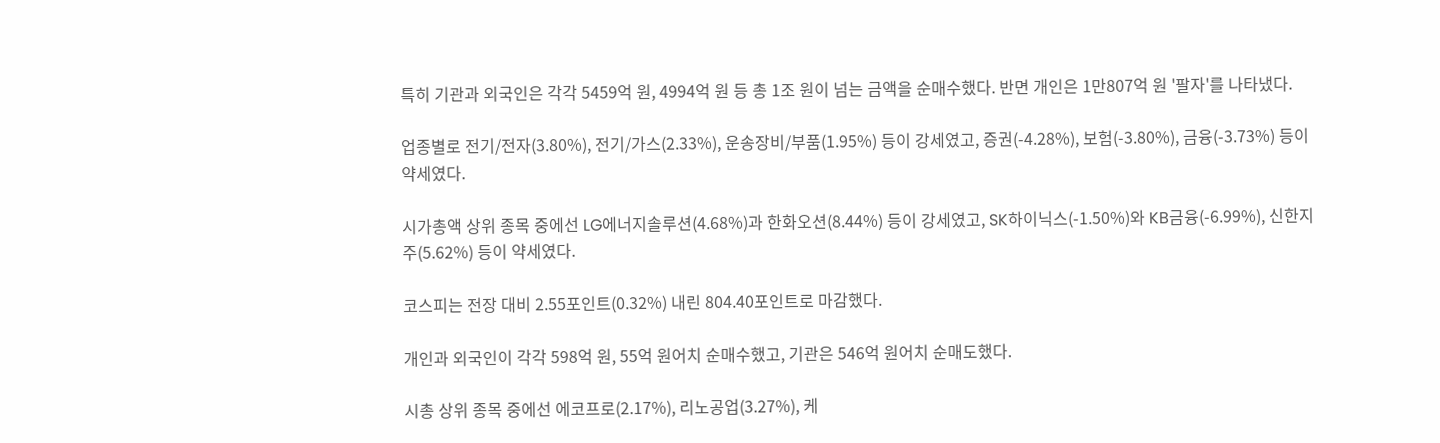특히 기관과 외국인은 각각 5459억 원, 4994억 원 등 총 1조 원이 넘는 금액을 순매수했다. 반면 개인은 1만807억 원 '팔자'를 나타냈다.

업종별로 전기/전자(3.80%), 전기/가스(2.33%), 운송장비/부품(1.95%) 등이 강세였고, 증권(-4.28%), 보험(-3.80%), 금융(-3.73%) 등이 약세였다.

시가총액 상위 종목 중에선 LG에너지솔루션(4.68%)과 한화오션(8.44%) 등이 강세였고, SK하이닉스(-1.50%)와 KB금융(-6.99%), 신한지주(5.62%) 등이 약세였다.

코스피는 전장 대비 2.55포인트(0.32%) 내린 804.40포인트로 마감했다.

개인과 외국인이 각각 598억 원, 55억 원어치 순매수했고, 기관은 546억 원어치 순매도했다.

시총 상위 종목 중에선 에코프로(2.17%), 리노공업(3.27%), 케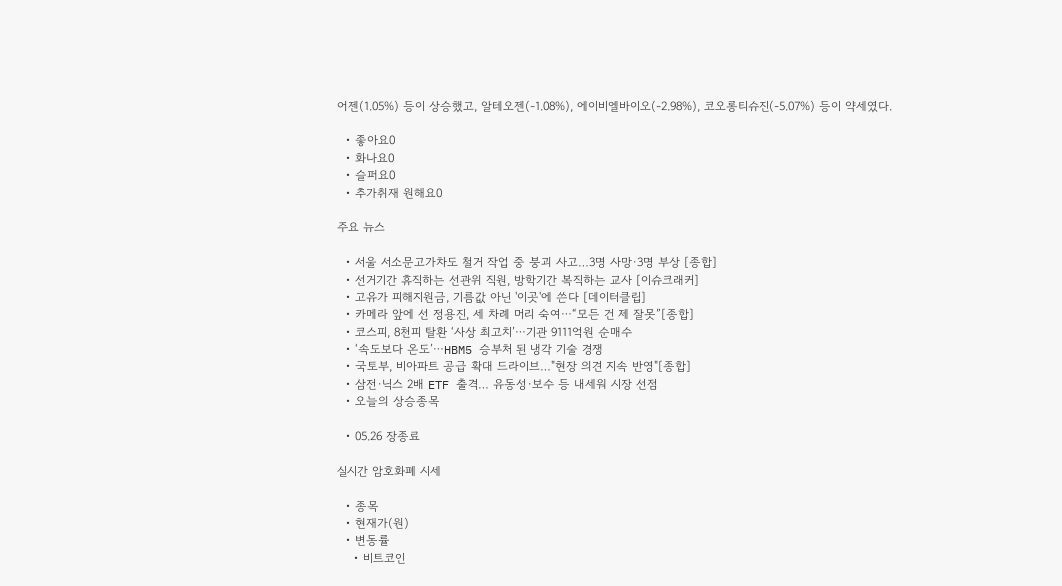어젠(1.05%) 등이 상승했고, 알테오젠(-1.08%), 에이비엘바이오(-2.98%), 코오롱티슈진(-5.07%) 등이 약세였다.

  • 좋아요0
  • 화나요0
  • 슬퍼요0
  • 추가취재 원해요0

주요 뉴스

  • 서울 서소문고가차도 철거 작업 중 붕괴 사고…3명 사망·3명 부상 [종합]
  • 선거기간 휴직하는 선관위 직원, 방학기간 복직하는 교사 [이슈크래커]
  • 고유가 피해지원금, 기름값 아닌 '이곳'에 쓴다 [데이터클립]
  • 카메라 앞에 선 정용진, 세 차례 머리 숙여⋯“모든 건 제 잘못”[종합]
  • 코스피, 8천피 탈환 ‘사상 최고치’⋯기관 9111억원 순매수
  • ‘속도보다 온도’⋯HBM5 승부처 된 냉각 기술 경쟁
  • 국토부, 비아파트 공급 확대 드라이브…"현장 의견 지속 반영"[종합]
  • 삼전·닉스 2배 ETF 출격… 유동성·보수 등 내세워 시장 선점
  • 오늘의 상승종목

  • 05.26 장종료

실시간 암호화폐 시세

  • 종목
  • 현재가(원)
  • 변동률
    • 비트코인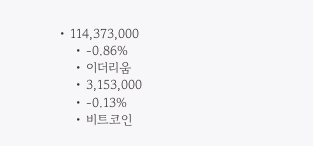• 114,373,000
    • -0.86%
    • 이더리움
    • 3,153,000
    • -0.13%
    • 비트코인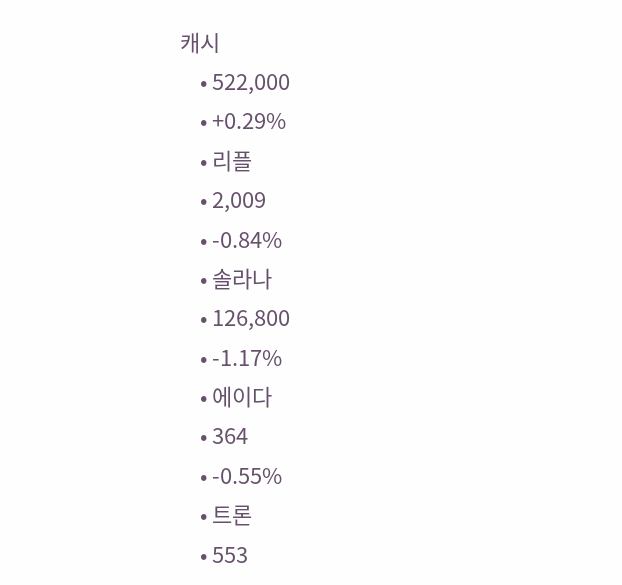캐시
    • 522,000
    • +0.29%
    • 리플
    • 2,009
    • -0.84%
    • 솔라나
    • 126,800
    • -1.17%
    • 에이다
    • 364
    • -0.55%
    • 트론
    • 553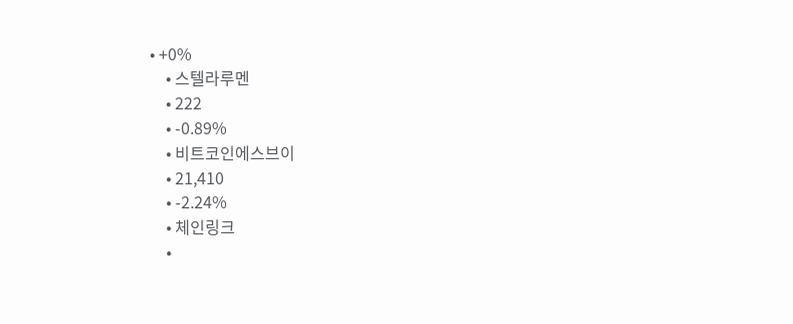• +0%
    • 스텔라루멘
    • 222
    • -0.89%
    • 비트코인에스브이
    • 21,410
    • -2.24%
    • 체인링크
    •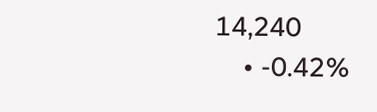14,240
    • -0.42%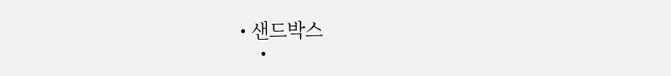• 샌드박스
    •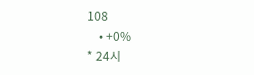108
    • +0%
* 24시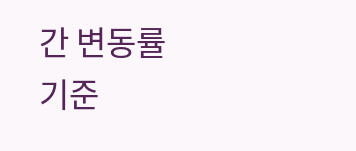간 변동률 기준